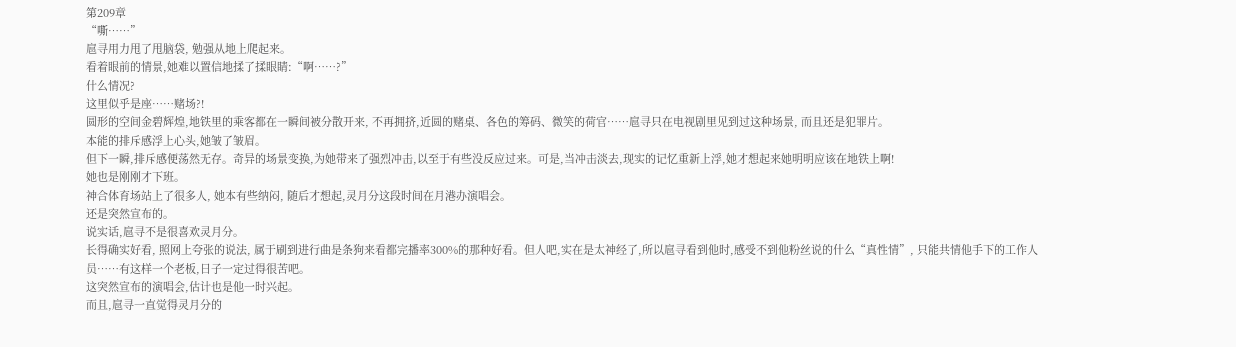第209章
“嘶……”
扈寻用力甩了甩脑袋, 勉强从地上爬起来。
看着眼前的情景,她难以置信地揉了揉眼睛:“啊……?”
什么情况?
这里似乎是座……赌场?!
圆形的空间金碧辉煌,地铁里的乘客都在一瞬间被分散开来, 不再拥挤,近圆的赌桌、各色的筹码、微笑的荷官……扈寻只在电视剧里见到过这种场景, 而且还是犯罪片。
本能的排斥感浮上心头,她皱了皱眉。
但下一瞬,排斥感便荡然无存。奇异的场景变换,为她带来了强烈冲击,以至于有些没反应过来。可是,当冲击淡去,现实的记忆重新上浮,她才想起来她明明应该在地铁上啊!
她也是刚刚才下班。
神合体育场站上了很多人, 她本有些纳闷, 随后才想起,灵月分这段时间在月港办演唱会。
还是突然宣布的。
说实话,扈寻不是很喜欢灵月分。
长得确实好看, 照网上夸张的说法, 属于刷到进行曲是条狗来看都完播率300%的那种好看。但人吧,实在是太神经了,所以扈寻看到他时,感受不到他粉丝说的什么“真性情”, 只能共情他手下的工作人员……有这样一个老板,日子一定过得很苦吧。
这突然宣布的演唱会,估计也是他一时兴起。
而且,扈寻一直觉得灵月分的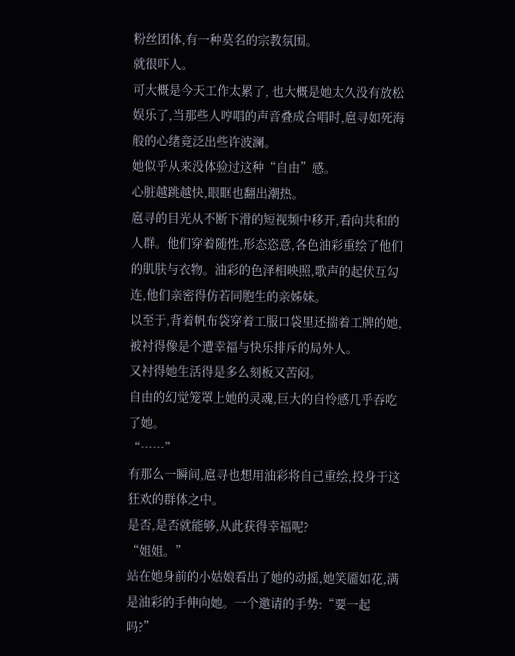粉丝团体,有一种莫名的宗教氛围。
就很吓人。
可大概是今天工作太累了, 也大概是她太久没有放松娱乐了,当那些人哼唱的声音叠成合唱时,扈寻如死海般的心绪竟泛出些许波澜。
她似乎从来没体验过这种“自由”感。
心脏越跳越快,眼眶也翻出潮热。
扈寻的目光从不断下滑的短视频中移开,看向共和的人群。他们穿着随性,形态恣意,各色油彩重绘了他们的肌肤与衣物。油彩的色泽相映照,歌声的起伏互勾连,他们亲密得仿若同胞生的亲姊妹。
以至于,背着帆布袋穿着工服口袋里还揣着工牌的她,被衬得像是个遭幸福与快乐排斥的局外人。
又衬得她生活得是多么刻板又苦闷。
自由的幻觉笼罩上她的灵魂,巨大的自怜感几乎吞吃了她。
“……”
有那么一瞬间,扈寻也想用油彩将自己重绘,投身于这狂欢的群体之中。
是否,是否就能够,从此获得幸福呢?
“姐姐。”
站在她身前的小姑娘看出了她的动摇,她笑靥如花,满是油彩的手伸向她。一个邀请的手势:“要一起吗?”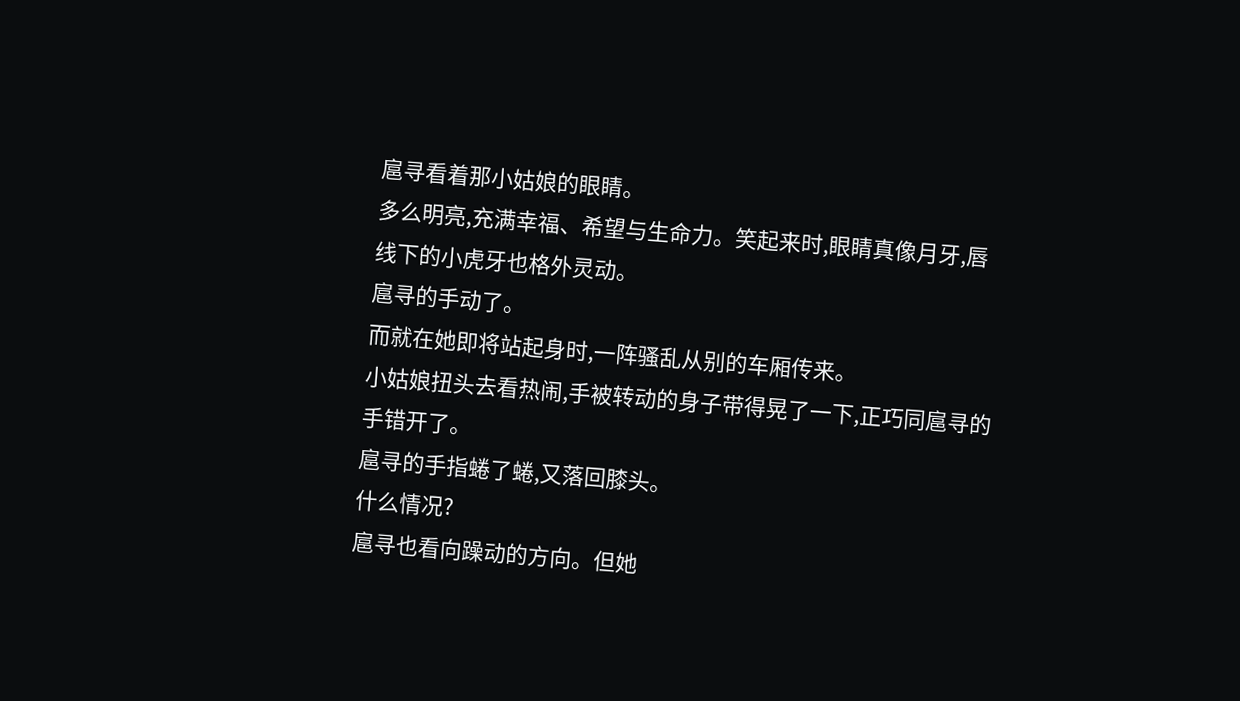扈寻看着那小姑娘的眼睛。
多么明亮,充满幸福、希望与生命力。笑起来时,眼睛真像月牙,唇线下的小虎牙也格外灵动。
扈寻的手动了。
而就在她即将站起身时,一阵骚乱从别的车厢传来。
小姑娘扭头去看热闹,手被转动的身子带得晃了一下,正巧同扈寻的手错开了。
扈寻的手指蜷了蜷,又落回膝头。
什么情况?
扈寻也看向躁动的方向。但她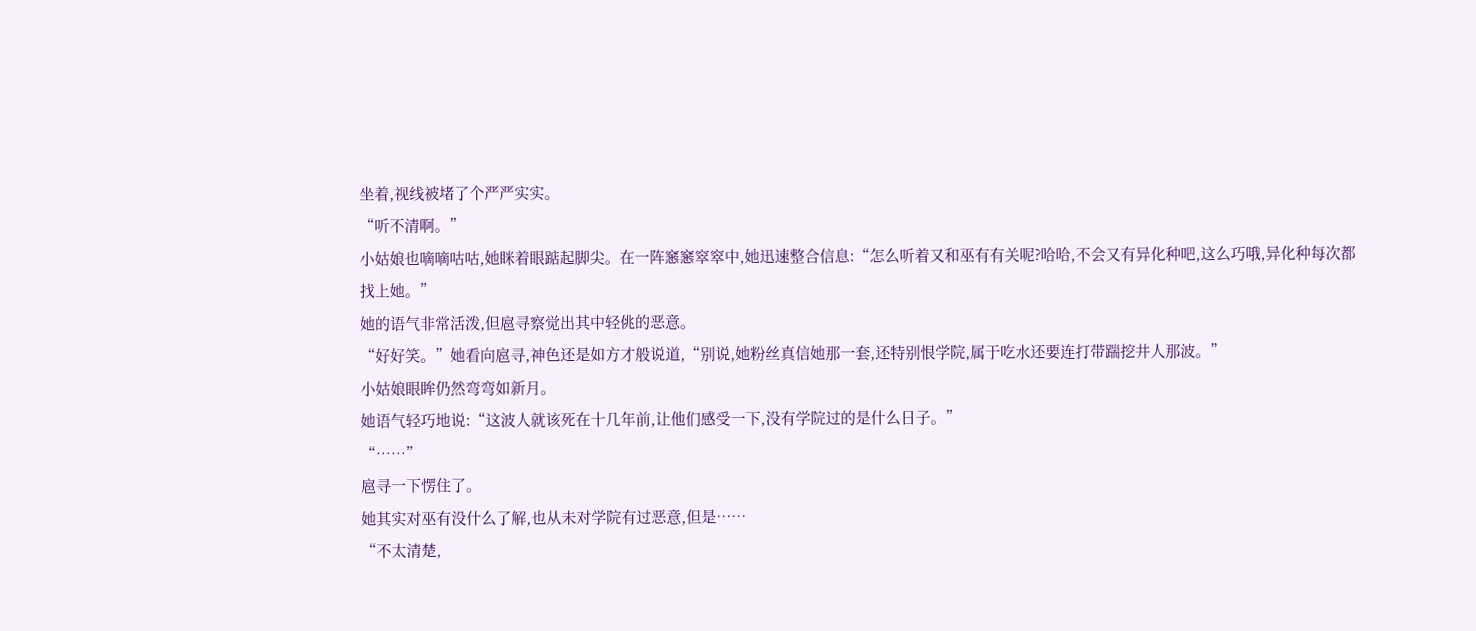坐着,视线被堵了个严严实实。
“听不清啊。”
小姑娘也嘀嘀咕咕,她眯着眼踮起脚尖。在一阵窸窸窣窣中,她迅速整合信息:“怎么听着又和巫有有关呢?哈哈,不会又有异化种吧,这么巧哦,异化种每次都找上她。”
她的语气非常活泼,但扈寻察觉出其中轻佻的恶意。
“好好笑。”她看向扈寻,神色还是如方才般说道,“别说,她粉丝真信她那一套,还特别恨学院,属于吃水还要连打带踹挖井人那波。”
小姑娘眼眸仍然弯弯如新月。
她语气轻巧地说:“这波人就该死在十几年前,让他们感受一下,没有学院过的是什么日子。”
“……”
扈寻一下愣住了。
她其实对巫有没什么了解,也从未对学院有过恶意,但是……
“不太清楚,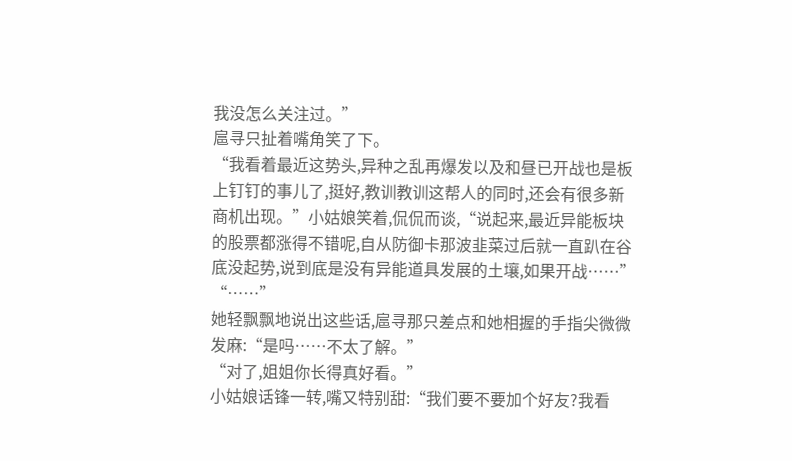我没怎么关注过。”
扈寻只扯着嘴角笑了下。
“我看着最近这势头,异种之乱再爆发以及和昼已开战也是板上钉钉的事儿了,挺好,教训教训这帮人的同时,还会有很多新商机出现。”小姑娘笑着,侃侃而谈,“说起来,最近异能板块的股票都涨得不错呢,自从防御卡那波韭菜过后就一直趴在谷底没起势,说到底是没有异能道具发展的土壤,如果开战……”
“……”
她轻飘飘地说出这些话,扈寻那只差点和她相握的手指尖微微发麻:“是吗……不太了解。”
“对了,姐姐你长得真好看。”
小姑娘话锋一转,嘴又特别甜:“我们要不要加个好友?我看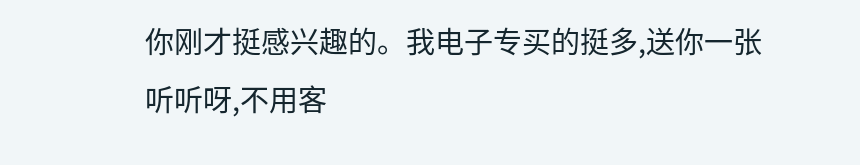你刚才挺感兴趣的。我电子专买的挺多,送你一张听听呀,不用客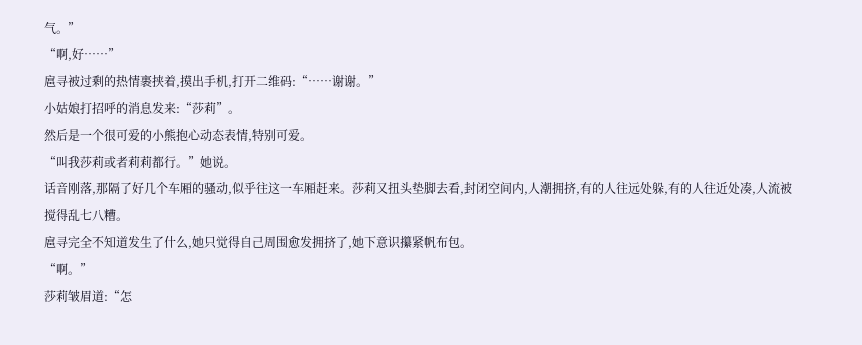气。”
“啊,好……”
扈寻被过剩的热情裹挟着,摸出手机,打开二维码:“……谢谢。”
小姑娘打招呼的消息发来:“莎莉”。
然后是一个很可爱的小熊抱心动态表情,特别可爱。
“叫我莎莉或者莉莉都行。”她说。
话音刚落,那隔了好几个车厢的骚动,似乎往这一车厢赶来。莎莉又扭头垫脚去看,封闭空间内,人潮拥挤,有的人往远处躲,有的人往近处凑,人流被搅得乱七八糟。
扈寻完全不知道发生了什么,她只觉得自己周围愈发拥挤了,她下意识攥紧帆布包。
“啊。”
莎莉皱眉道:“怎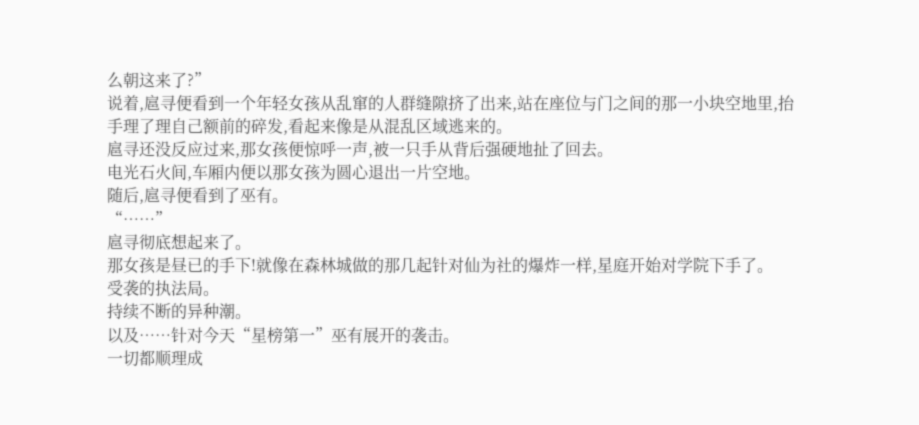么朝这来了?”
说着,扈寻便看到一个年轻女孩从乱窜的人群缝隙挤了出来,站在座位与门之间的那一小块空地里,抬手理了理自己额前的碎发,看起来像是从混乱区域逃来的。
扈寻还没反应过来,那女孩便惊呼一声,被一只手从背后强硬地扯了回去。
电光石火间,车厢内便以那女孩为圆心退出一片空地。
随后,扈寻便看到了巫有。
“……”
扈寻彻底想起来了。
那女孩是昼已的手下!就像在森林城做的那几起针对仙为社的爆炸一样,星庭开始对学院下手了。
受袭的执法局。
持续不断的异种潮。
以及……针对今天“星榜第一”巫有展开的袭击。
一切都顺理成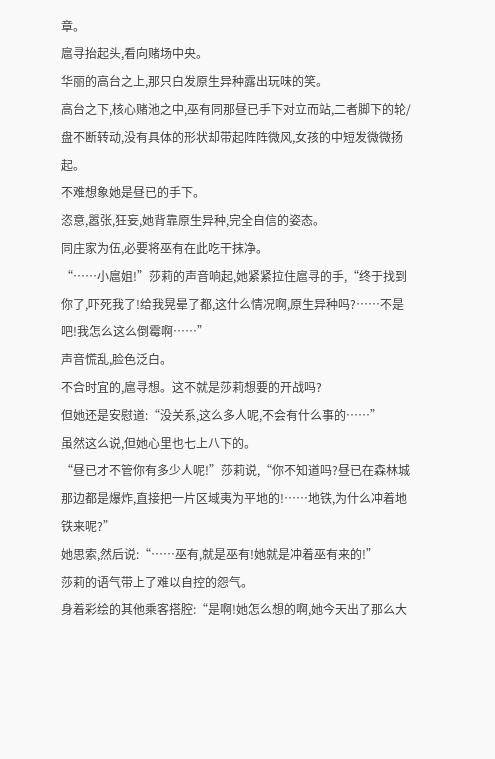章。
扈寻抬起头,看向赌场中央。
华丽的高台之上,那只白发原生异种露出玩味的笑。
高台之下,核心赌池之中,巫有同那昼已手下对立而站,二者脚下的轮/盘不断转动,没有具体的形状却带起阵阵微风,女孩的中短发微微扬起。
不难想象她是昼已的手下。
恣意,嚣张,狂妄,她背靠原生异种,完全自信的姿态。
同庄家为伍,必要将巫有在此吃干抹净。
“……小扈姐!”莎莉的声音响起,她紧紧拉住扈寻的手,“终于找到你了,吓死我了!给我晃晕了都,这什么情况啊,原生异种吗?……不是吧!我怎么这么倒霉啊……”
声音慌乱,脸色泛白。
不合时宜的,扈寻想。这不就是莎莉想要的开战吗?
但她还是安慰道:“没关系,这么多人呢,不会有什么事的……”
虽然这么说,但她心里也七上八下的。
“昼已才不管你有多少人呢!”莎莉说,“你不知道吗?昼已在森林城那边都是爆炸,直接把一片区域夷为平地的!……地铁,为什么冲着地铁来呢?”
她思索,然后说:“……巫有,就是巫有!她就是冲着巫有来的!”
莎莉的语气带上了难以自控的怨气。
身着彩绘的其他乘客搭腔:“是啊!她怎么想的啊,她今天出了那么大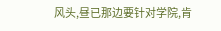风头,昼已那边要针对学院,肯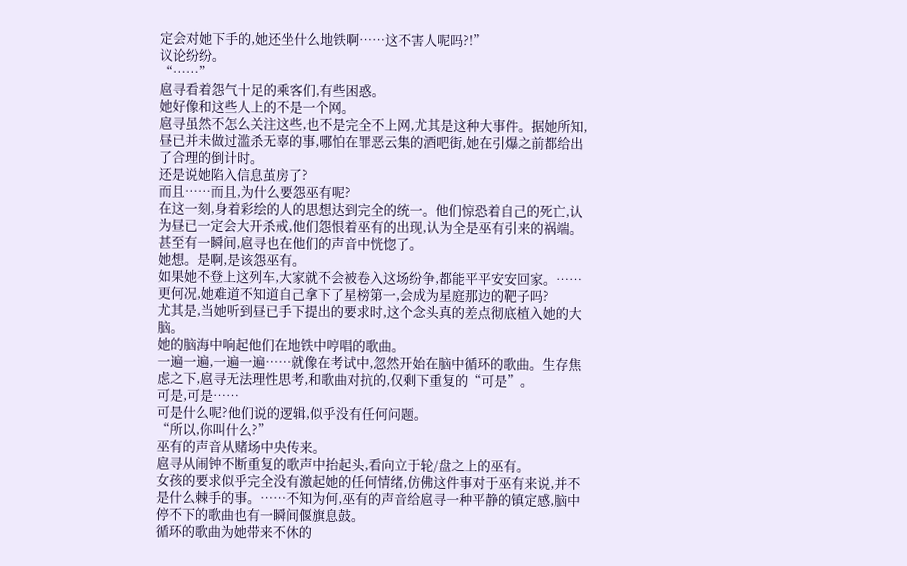定会对她下手的,她还坐什么地铁啊……这不害人呢吗?!”
议论纷纷。
“……”
扈寻看着怨气十足的乘客们,有些困惑。
她好像和这些人上的不是一个网。
扈寻虽然不怎么关注这些,也不是完全不上网,尤其是这种大事件。据她所知,昼已并未做过滥杀无辜的事,哪怕在罪恶云集的酒吧街,她在引爆之前都给出了合理的倒计时。
还是说她陷入信息茧房了?
而且……而且,为什么要怨巫有呢?
在这一刻,身着彩绘的人的思想达到完全的统一。他们惊恐着自己的死亡,认为昼已一定会大开杀戒,他们怨恨着巫有的出现,认为全是巫有引来的祸端。
甚至有一瞬间,扈寻也在他们的声音中恍惚了。
她想。是啊,是该怨巫有。
如果她不登上这列车,大家就不会被卷入这场纷争,都能平平安安回家。……更何况,她难道不知道自己拿下了星榜第一,会成为星庭那边的靶子吗?
尤其是,当她听到昼已手下提出的要求时,这个念头真的差点彻底植入她的大脑。
她的脑海中响起他们在地铁中哼唱的歌曲。
一遍一遍,一遍一遍……就像在考试中,忽然开始在脑中循环的歌曲。生存焦虑之下,扈寻无法理性思考,和歌曲对抗的,仅剩下重复的“可是”。
可是,可是……
可是什么呢?他们说的逻辑,似乎没有任何问题。
“所以,你叫什么?”
巫有的声音从赌场中央传来。
扈寻从闹钟不断重复的歌声中抬起头,看向立于轮/盘之上的巫有。
女孩的要求似乎完全没有激起她的任何情绪,仿佛这件事对于巫有来说,并不是什么棘手的事。……不知为何,巫有的声音给扈寻一种平静的镇定感,脑中停不下的歌曲也有一瞬间偃旗息鼓。
循环的歌曲为她带来不休的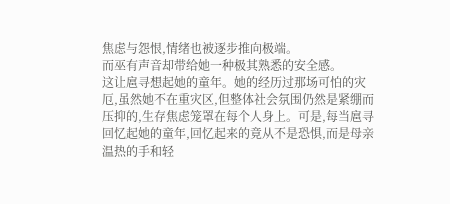焦虑与怨恨,情绪也被逐步推向极端。
而巫有声音却带给她一种极其熟悉的安全感。
这让扈寻想起她的童年。她的经历过那场可怕的灾厄,虽然她不在重灾区,但整体社会氛围仍然是紧绷而压抑的,生存焦虑笼罩在每个人身上。可是,每当扈寻回忆起她的童年,回忆起来的竟从不是恐惧,而是母亲温热的手和轻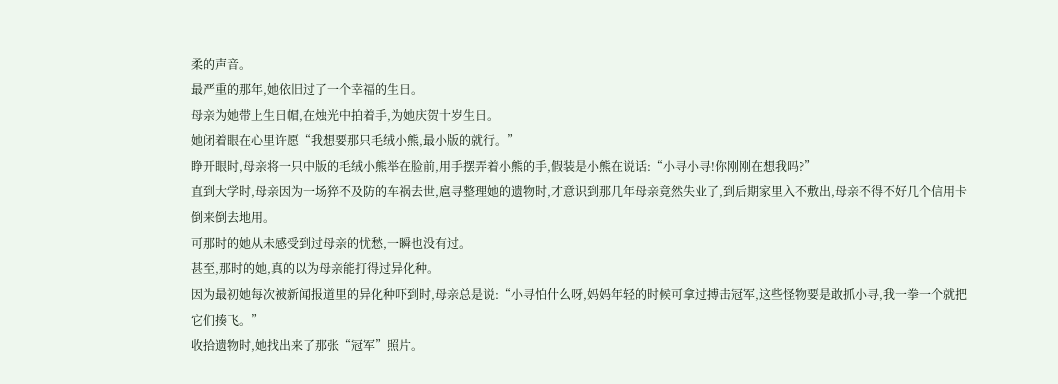柔的声音。
最严重的那年,她依旧过了一个幸福的生日。
母亲为她带上生日帽,在烛光中拍着手,为她庆贺十岁生日。
她闭着眼在心里许愿“我想要那只毛绒小熊,最小版的就行。”
睁开眼时,母亲将一只中版的毛绒小熊举在脸前,用手摆弄着小熊的手,假装是小熊在说话:“小寻小寻!你刚刚在想我吗?”
直到大学时,母亲因为一场猝不及防的车祸去世,扈寻整理她的遗物时,才意识到那几年母亲竟然失业了,到后期家里入不敷出,母亲不得不好几个信用卡倒来倒去地用。
可那时的她从未感受到过母亲的忧愁,一瞬也没有过。
甚至,那时的她,真的以为母亲能打得过异化种。
因为最初她每次被新闻报道里的异化种吓到时,母亲总是说:“小寻怕什么呀,妈妈年轻的时候可拿过搏击冠军,这些怪物要是敢抓小寻,我一拳一个就把它们揍飞。”
收拾遗物时,她找出来了那张“冠军”照片。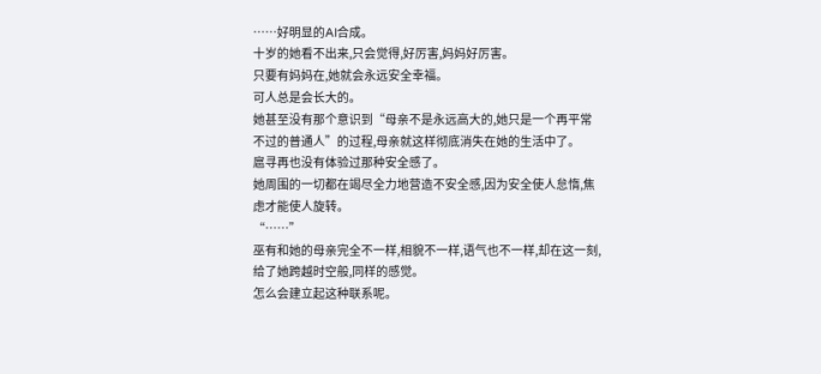……好明显的AI合成。
十岁的她看不出来,只会觉得,好厉害,妈妈好厉害。
只要有妈妈在,她就会永远安全幸福。
可人总是会长大的。
她甚至没有那个意识到“母亲不是永远高大的,她只是一个再平常不过的普通人”的过程,母亲就这样彻底消失在她的生活中了。
扈寻再也没有体验过那种安全感了。
她周围的一切都在竭尽全力地营造不安全感,因为安全使人怠惰,焦虑才能使人旋转。
“……”
巫有和她的母亲完全不一样,相貌不一样,语气也不一样,却在这一刻,给了她跨越时空般,同样的感觉。
怎么会建立起这种联系呢。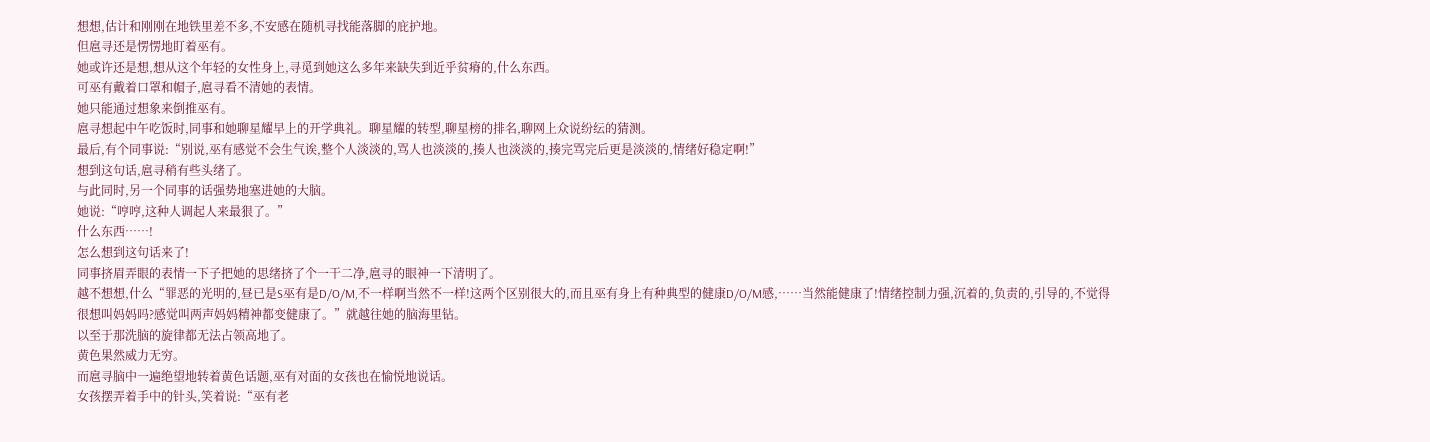想想,估计和刚刚在地铁里差不多,不安感在随机寻找能落脚的庇护地。
但扈寻还是愣愣地盯着巫有。
她或许还是想,想从这个年轻的女性身上,寻觅到她这么多年来缺失到近乎贫瘠的,什么东西。
可巫有戴着口罩和帽子,扈寻看不清她的表情。
她只能通过想象来倒推巫有。
扈寻想起中午吃饭时,同事和她聊星耀早上的开学典礼。聊星耀的转型,聊星榜的排名,聊网上众说纷纭的猜测。
最后,有个同事说:“别说,巫有感觉不会生气诶,整个人淡淡的,骂人也淡淡的,揍人也淡淡的,揍完骂完后更是淡淡的,情绪好稳定啊!”
想到这句话,扈寻稍有些头绪了。
与此同时,另一个同事的话强势地塞进她的大脑。
她说:“哼哼,这种人调起人来最狠了。”
什么东西……!
怎么想到这句话来了!
同事挤眉弄眼的表情一下子把她的思绪挤了个一干二净,扈寻的眼神一下清明了。
越不想想,什么“罪恶的光明的,昼已是S巫有是D/O/M,不一样啊当然不一样!这两个区别很大的,而且巫有身上有种典型的健康D/O/M感,……当然能健康了!情绪控制力强,沉着的,负责的,引导的,不觉得很想叫妈妈吗?感觉叫两声妈妈精神都变健康了。”就越往她的脑海里钻。
以至于那洗脑的旋律都无法占领高地了。
黄色果然威力无穷。
而扈寻脑中一遍绝望地转着黄色话题,巫有对面的女孩也在愉悦地说话。
女孩摆弄着手中的针头,笑着说:“巫有老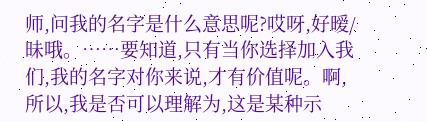师,问我的名字是什么意思呢?哎呀,好暧/昧哦。……要知道,只有当你选择加入我们,我的名字对你来说,才有价值呢。啊,所以,我是否可以理解为,这是某种示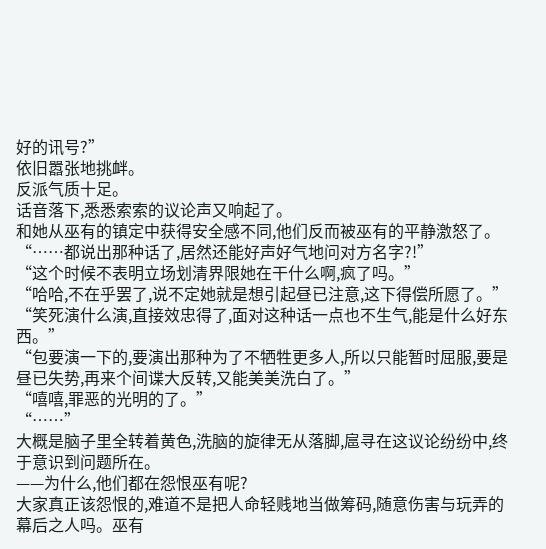好的讯号?”
依旧嚣张地挑衅。
反派气质十足。
话音落下,悉悉索索的议论声又响起了。
和她从巫有的镇定中获得安全感不同,他们反而被巫有的平静激怒了。
“……都说出那种话了,居然还能好声好气地问对方名字?!”
“这个时候不表明立场划清界限她在干什么啊,疯了吗。”
“哈哈,不在乎罢了,说不定她就是想引起昼已注意,这下得偿所愿了。”
“笑死演什么演,直接效忠得了,面对这种话一点也不生气,能是什么好东西。”
“包要演一下的,要演出那种为了不牺牲更多人,所以只能暂时屈服,要是昼已失势,再来个间谍大反转,又能美美洗白了。”
“嘻嘻,罪恶的光明的了。”
“……”
大概是脑子里全转着黄色,洗脑的旋律无从落脚,扈寻在这议论纷纷中,终于意识到问题所在。
——为什么,他们都在怨恨巫有呢?
大家真正该怨恨的,难道不是把人命轻贱地当做筹码,随意伤害与玩弄的幕后之人吗。巫有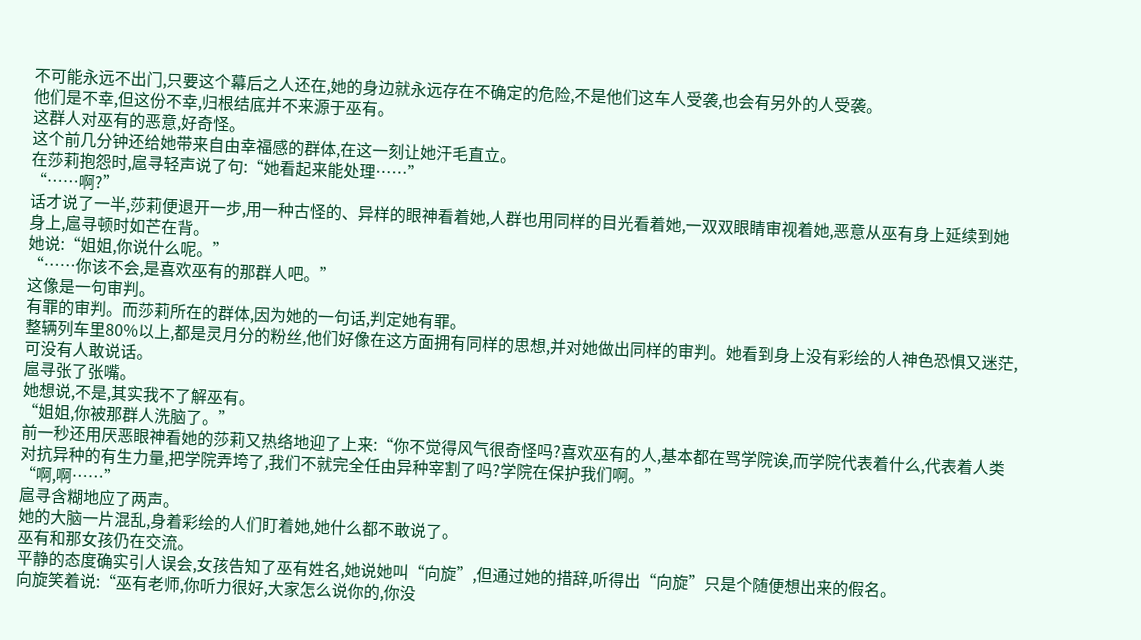不可能永远不出门,只要这个幕后之人还在,她的身边就永远存在不确定的危险,不是他们这车人受袭,也会有另外的人受袭。
他们是不幸,但这份不幸,归根结底并不来源于巫有。
这群人对巫有的恶意,好奇怪。
这个前几分钟还给她带来自由幸福感的群体,在这一刻让她汗毛直立。
在莎莉抱怨时,扈寻轻声说了句:“她看起来能处理……”
“……啊?”
话才说了一半,莎莉便退开一步,用一种古怪的、异样的眼神看着她,人群也用同样的目光看着她,一双双眼睛审视着她,恶意从巫有身上延续到她身上,扈寻顿时如芒在背。
她说:“姐姐,你说什么呢。”
“……你该不会,是喜欢巫有的那群人吧。”
这像是一句审判。
有罪的审判。而莎莉所在的群体,因为她的一句话,判定她有罪。
整辆列车里80%以上,都是灵月分的粉丝,他们好像在这方面拥有同样的思想,并对她做出同样的审判。她看到身上没有彩绘的人神色恐惧又迷茫,可没有人敢说话。
扈寻张了张嘴。
她想说,不是,其实我不了解巫有。
“姐姐,你被那群人洗脑了。”
前一秒还用厌恶眼神看她的莎莉又热络地迎了上来:“你不觉得风气很奇怪吗?喜欢巫有的人,基本都在骂学院诶,而学院代表着什么,代表着人类对抗异种的有生力量,把学院弄垮了,我们不就完全任由异种宰割了吗?学院在保护我们啊。”
“啊,啊……”
扈寻含糊地应了两声。
她的大脑一片混乱,身着彩绘的人们盯着她,她什么都不敢说了。
巫有和那女孩仍在交流。
平静的态度确实引人误会,女孩告知了巫有姓名,她说她叫“向旋”,但通过她的措辞,听得出“向旋”只是个随便想出来的假名。
向旋笑着说:“巫有老师,你听力很好,大家怎么说你的,你没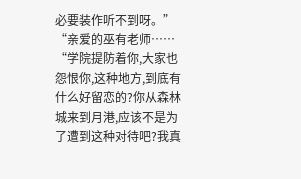必要装作听不到呀。”
“亲爱的巫有老师……
“学院提防着你,大家也怨恨你,这种地方,到底有什么好留恋的?你从森林城来到月港,应该不是为了遭到这种对待吧?我真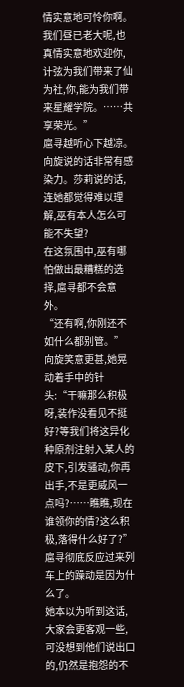情实意地可怜你啊。我们昼已老大呢,也真情实意地欢迎你,计弦为我们带来了仙为社,你,能为我们带来星耀学院。……共享荣光。”
扈寻越听心下越凉。
向旋说的话非常有感染力。莎莉说的话,连她都觉得难以理解,巫有本人怎么可能不失望?
在这氛围中,巫有哪怕做出最糟糕的选择,扈寻都不会意外。
“还有啊,你刚还不如什么都别管。”
向旋笑意更甚,她晃动着手中的针头:“干嘛那么积极呀,装作没看见不挺好?等我们将这异化种原剂注射入某人的皮下,引发骚动,你再出手,不是更威风一点吗?……瞧瞧,现在谁领你的情?这么积极,落得什么好了?”
扈寻彻底反应过来列车上的躁动是因为什么了。
她本以为听到这话,大家会更客观一些,可没想到他们说出口的,仍然是抱怨的不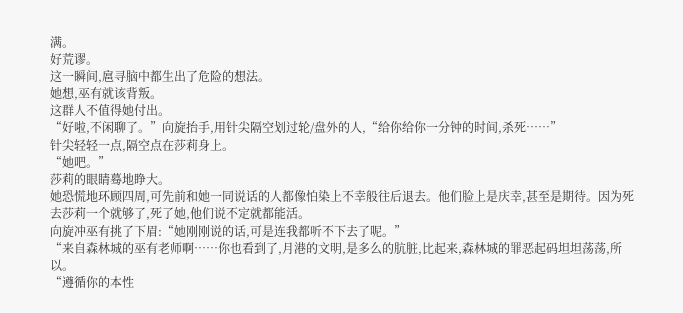满。
好荒谬。
这一瞬间,扈寻脑中都生出了危险的想法。
她想,巫有就该背叛。
这群人不值得她付出。
“好啦,不闲聊了。”向旋抬手,用针尖隔空划过轮/盘外的人,“给你给你一分钟的时间,杀死……”
针尖轻轻一点,隔空点在莎莉身上。
“她吧。”
莎莉的眼睛蓦地睁大。
她恐慌地环顾四周,可先前和她一同说话的人都像怕染上不幸般往后退去。他们脸上是庆幸,甚至是期待。因为死去莎莉一个就够了,死了她,他们说不定就都能活。
向旋冲巫有挑了下眉:“她刚刚说的话,可是连我都听不下去了呢。”
“来自森林城的巫有老师啊……你也看到了,月港的文明,是多么的肮脏,比起来,森林城的罪恶起码坦坦荡荡,所以。
“遵循你的本性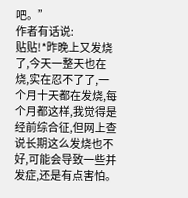吧。”
作者有话说:
贴贴!*昨晚上又发烧了,今天一整天也在烧,实在忍不了了,一个月十天都在发烧,每个月都这样,我觉得是经前综合征,但网上查说长期这么发烧也不好,可能会导致一些并发症,还是有点害怕。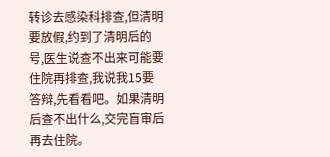转诊去感染科排查,但清明要放假,约到了清明后的号,医生说查不出来可能要住院再排查,我说我15要答辩,先看看吧。如果清明后查不出什么,交完盲审后再去住院。